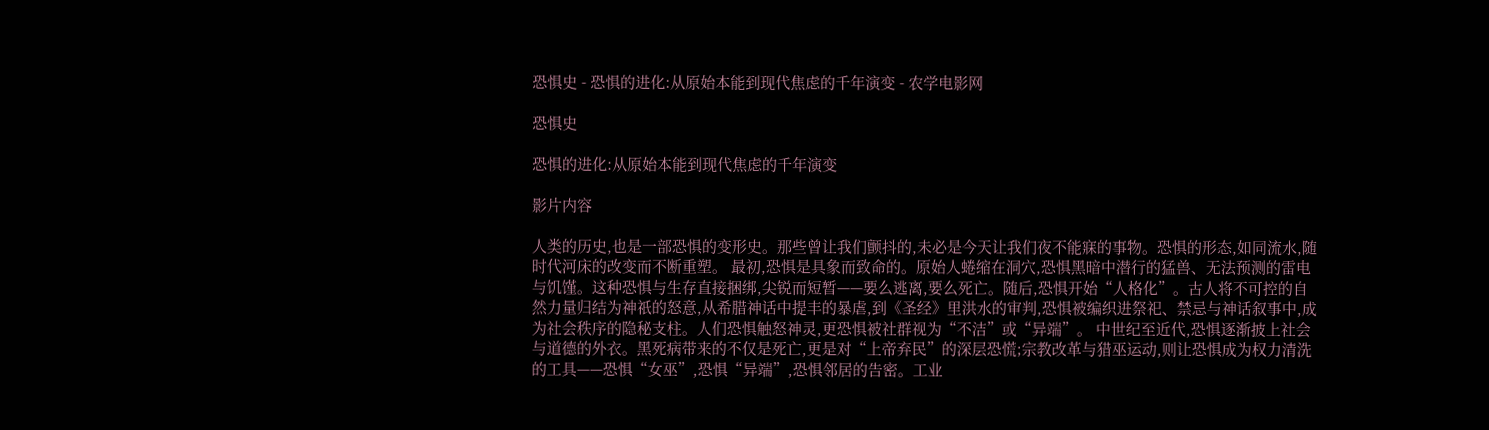恐惧史 - 恐惧的进化:从原始本能到现代焦虑的千年演变 - 农学电影网

恐惧史

恐惧的进化:从原始本能到现代焦虑的千年演变

影片内容

人类的历史,也是一部恐惧的变形史。那些曾让我们颤抖的,未必是今天让我们夜不能寐的事物。恐惧的形态,如同流水,随时代河床的改变而不断重塑。 最初,恐惧是具象而致命的。原始人蜷缩在洞穴,恐惧黑暗中潜行的猛兽、无法预测的雷电与饥馑。这种恐惧与生存直接捆绑,尖锐而短暂——要么逃离,要么死亡。随后,恐惧开始“人格化”。古人将不可控的自然力量归结为神祇的怒意,从希腊神话中提丰的暴虐,到《圣经》里洪水的审判,恐惧被编织进祭祀、禁忌与神话叙事中,成为社会秩序的隐秘支柱。人们恐惧触怒神灵,更恐惧被社群视为“不洁”或“异端”。 中世纪至近代,恐惧逐渐披上社会与道德的外衣。黑死病带来的不仅是死亡,更是对“上帝弃民”的深层恐慌;宗教改革与猎巫运动,则让恐惧成为权力清洗的工具——恐惧“女巫”,恐惧“异端”,恐惧邻居的告密。工业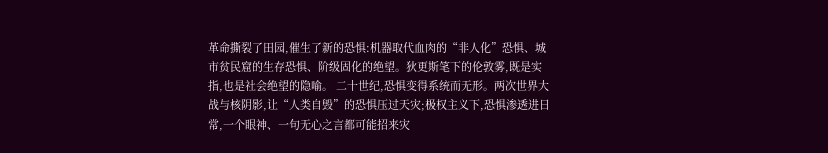革命撕裂了田园,催生了新的恐惧:机器取代血肉的“非人化”恐惧、城市贫民窟的生存恐惧、阶级固化的绝望。狄更斯笔下的伦敦雾,既是实指,也是社会绝望的隐喻。 二十世纪,恐惧变得系统而无形。两次世界大战与核阴影,让“人类自毁”的恐惧压过天灾;极权主义下,恐惧渗透进日常,一个眼神、一句无心之言都可能招来灾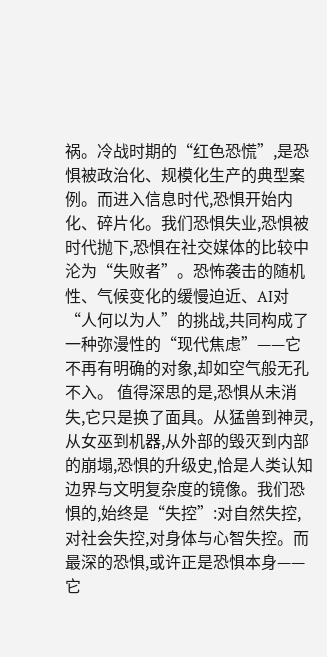祸。冷战时期的“红色恐慌”,是恐惧被政治化、规模化生产的典型案例。而进入信息时代,恐惧开始内化、碎片化。我们恐惧失业,恐惧被时代抛下,恐惧在社交媒体的比较中沦为“失败者”。恐怖袭击的随机性、气候变化的缓慢迫近、AI对“人何以为人”的挑战,共同构成了一种弥漫性的“现代焦虑”——它不再有明确的对象,却如空气般无孔不入。 值得深思的是,恐惧从未消失,它只是换了面具。从猛兽到神灵,从女巫到机器,从外部的毁灭到内部的崩塌,恐惧的升级史,恰是人类认知边界与文明复杂度的镜像。我们恐惧的,始终是“失控”:对自然失控,对社会失控,对身体与心智失控。而最深的恐惧,或许正是恐惧本身——它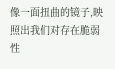像一面扭曲的镜子,映照出我们对存在脆弱性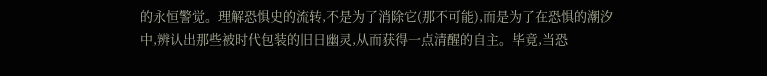的永恒警觉。理解恐惧史的流转,不是为了消除它(那不可能),而是为了在恐惧的潮汐中,辨认出那些被时代包装的旧日幽灵,从而获得一点清醒的自主。毕竟,当恐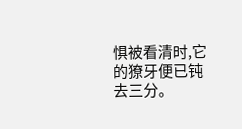惧被看清时,它的獠牙便已钝去三分。